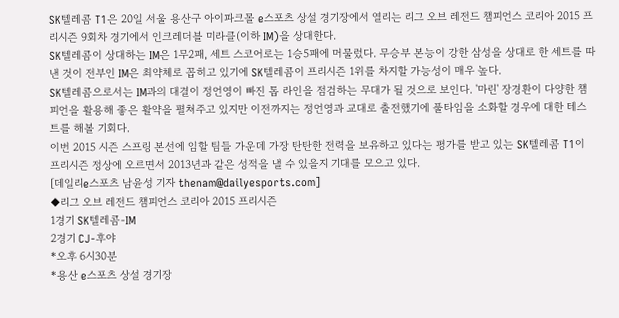SK텔레콤 T1은 20일 서울 용산구 아이파크몰 e스포츠 상설 경기장에서 열리는 리그 오브 레전드 챔피언스 코리아 2015 프리시즌 9회차 경기에서 인크레더블 미라클(이하 IM)을 상대한다.
SK텔레콤이 상대하는 IM은 1무2패, 세트 스코어로는 1승5패에 머물렀다. 무승부 본능이 강한 삼성을 상대로 한 세트를 따낸 것이 전부인 IM은 최약체로 꼽히고 있기에 SK텔레콤이 프리시즌 1위를 차지할 가능성이 매우 높다.
SK텔레콤으로서는 IM과의 대결이 정언영이 빠진 톱 라인을 점검하는 무대가 될 것으로 보인다. '마린' 장경환이 다양한 챔피언을 활용해 좋은 활약을 펼쳐주고 있지만 이전까지는 정언영과 교대로 출전했기에 풀타임을 소화할 경우에 대한 테스트를 해볼 기회다.
이번 2015 시즌 스프링 본선에 임할 팀들 가운데 가장 탄탄한 전력을 보유하고 있다는 평가를 받고 있는 SK텔레콤 T1이 프리시즌 정상에 오르면서 2013년과 같은 성적을 낼 수 있을지 기대를 모으고 있다.
[데일리e스포츠 남윤성 기자 thenam@dailyesports.com]
◆리그 오브 레전드 챔피언스 코리아 2015 프리시즌
1경기 SK텔레콤-IM
2경기 CJ-후야
*오후 6시30분
*용산 e스포츠 상설 경기장